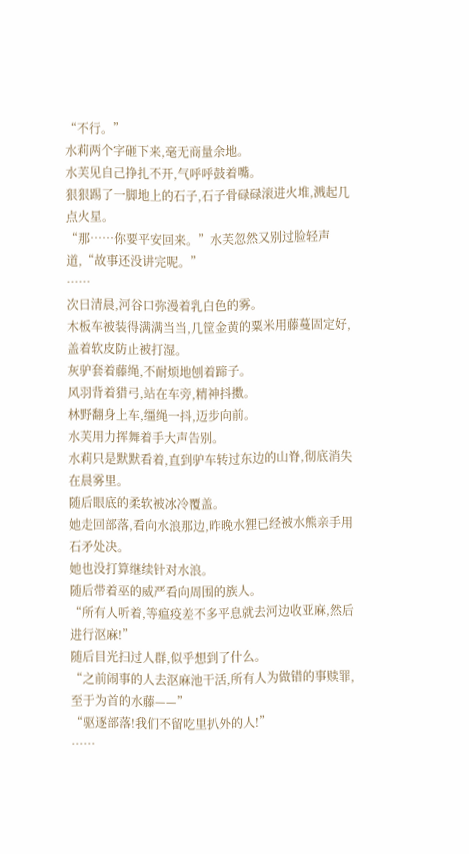“不行。”
水莉两个字砸下来,毫无商量余地。
水芙见自己挣扎不开,气呼呼鼓着嘴。
狠狠踢了一脚地上的石子,石子骨碌碌滚进火堆,溅起几点火星。
“那……你要平安回来。”水芙忽然又别过脸轻声道,“故事还没讲完呢。”
……
次日清晨,河谷口弥漫着乳白色的雾。
木板车被装得满满当当,几筐金黄的粟米用藤蔓固定好,盖着软皮防止被打湿。
灰驴套着藤绳,不耐烦地刨着蹄子。
风羽背着猎弓,站在车旁,精神抖擞。
林野翻身上车,缰绳一抖,迈步向前。
水芙用力挥舞着手大声告别。
水莉只是默默看着,直到驴车转过东边的山脊,彻底消失在晨雾里。
随后眼底的柔软被冰冷覆盖。
她走回部落,看向水浪那边,昨晚水狸已经被水熊亲手用石矛处决。
她也没打算继续针对水浪。
随后带着巫的威严看向周围的族人。
“所有人听着,等瘟疫差不多平息就去河边收亚麻,然后进行沤麻!”
随后目光扫过人群,似乎想到了什么。
“之前闹事的人去沤麻池干活,所有人为做错的事赎罪,至于为首的水藤——”
“驱逐部落!我们不留吃里扒外的人!”
……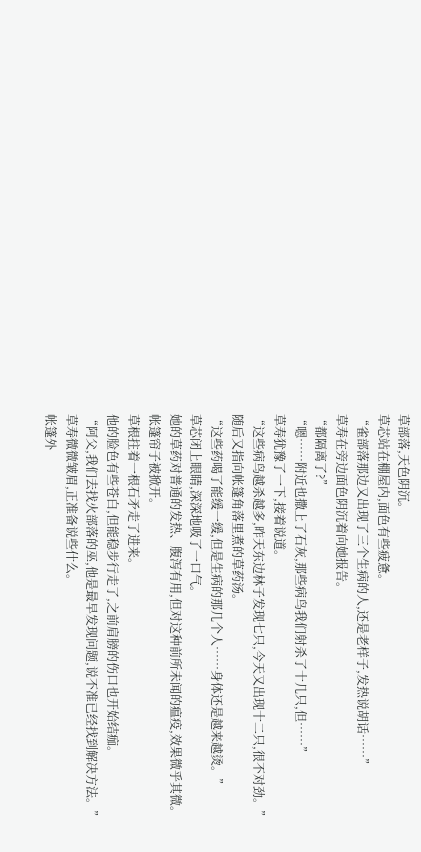草部落,天色阴沉。
草芯站在棚屋内,面色有些疲惫。
“雀部落那边又出现了三个生病的人,还是老样子,发热说胡话……”
草寿在旁边面色阴沉着向她报告。
“都隔离了?”
“嗯……附近也撒上了石灰,那些病鸟我们射杀了十几只,但……”
草寿犹豫了一下,接着说道。
“这些病鸟越杀越多,昨天东边林子发现七只,今天又出现十二只,很不对劲。”
随后又指向帐篷角落里煮的草药汤。
“这些药喝了能缓一缓,但是生病的那几个人……身体还是越来越烫。”
草芯闭上眼睛,深深地吸了一口气。
她的草药对普通的发热、腹泻有用,但对这种前所未闻的瘟疫,效果微乎其微。
帐篷帘子被掀开。
草根拄着一根石矛走了进来。
他的脸色有些苍白,但能稳步行走了,之前肩膀的伤口也开始结痂。
“阿父,我们去找火部落的巫,他是最早发现问题,说不准已经找到解决方法。”
草寿微微皱眉,正准备说些什么。
帐篷外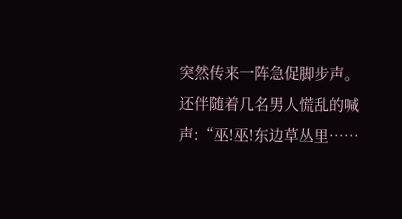突然传来一阵急促脚步声。
还伴随着几名男人慌乱的喊声:“巫!巫!东边草丛里……